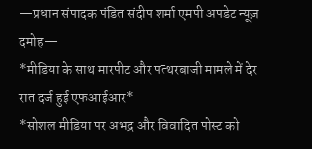—प्रधान संपादक पंडित संदीप शर्मा एमपी अपडेट न्यूज़ दमोह—
*मीडिया के साथ मारपीट और पत्थरबाजी मामले में देर रात दर्ज हुई एफआईआर*
*सोशल मीडिया पर अभद्र और विवादित पोस्ट को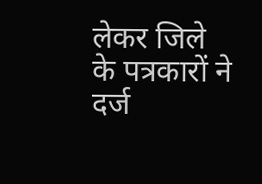लेकर जिले के पत्रकारों ने दर्ज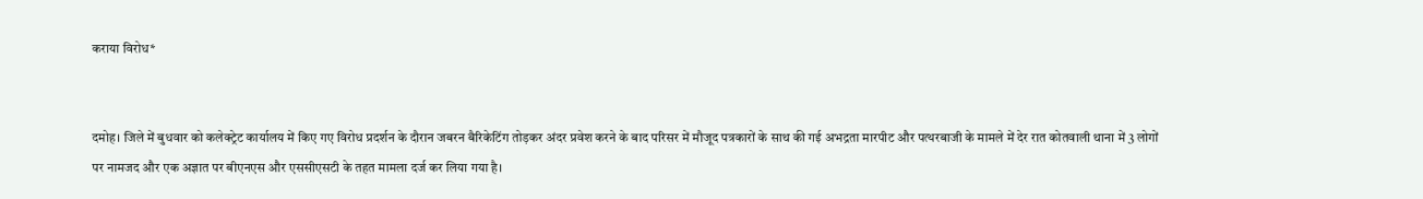कराया विरोध*


दमोह। जिले में बुधवार को कलेक्ट्रेट कार्यालय में किए गए विरोध प्रदर्शन के दौरान जबरन बैरिकेटिंग तोड़कर अंदर प्रवेश करने के बाद परिसर में मौजूद पत्रकारों के साथ की गई अभद्रता मारपीट और पत्थरबाजी के मामले में देर रात कोतवाली थाना में 3 लोगों पर नामजद और एक अज्ञात पर बीएनएस और एससीएसटी के तहत मामला दर्ज कर लिया गया है।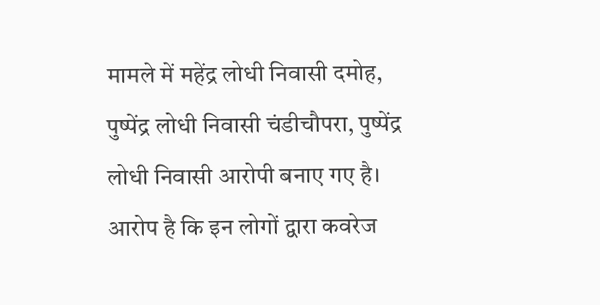मामले में महेंद्र लोधी निवासी दमोह, पुष्पेंद्र लोधी निवासी चंडीचौपरा, पुष्पेंद्र लोधी निवासी आरोपी बनाए गए है। आरोप है कि इन लोगों द्वारा कवरेज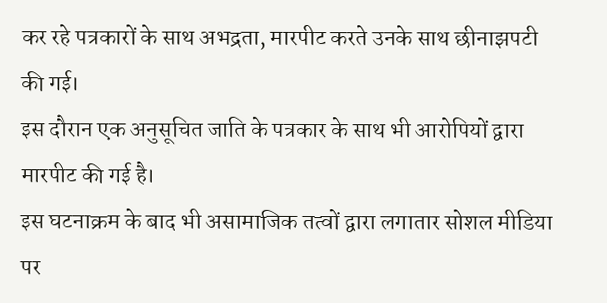कर रहे पत्रकारों के साथ अभद्रता, मारपीट करते उनके साथ छीनाझपटी की गई।
इस दौरान एक अनुसूचित जाति के पत्रकार के साथ भी आरोपियों द्वारा मारपीट की गई है।
इस घटनाक्रम के बाद भी असामाजिक तत्वों द्वारा लगातार सोशल मीडिया पर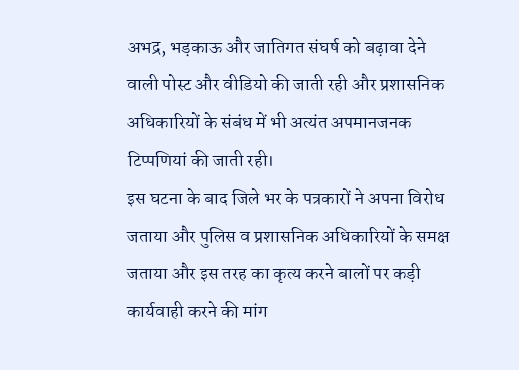अभद्र, भड़काऊ और जातिगत संघर्ष को बढ़ावा देने वाली पोस्ट और वीडियो की जाती रही और प्रशासनिक अधिकारियों के संबंध में भी अत्यंत अपमानजनक टिप्पणियां की जाती रही।
इस घटना के बाद जिले भर के पत्रकारों ने अपना विरोध जताया और पुलिस व प्रशासनिक अधिकारियों के समक्ष जताया और इस तरह का कृत्य करने बालों पर कड़ी कार्यवाही करने की मांग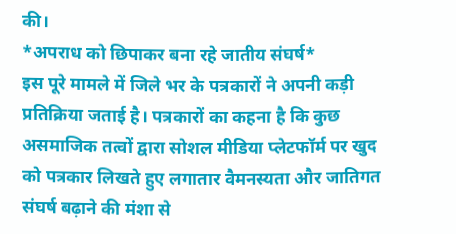की।
*अपराध को छिपाकर बना रहे जातीय संघर्ष*
इस पूरे मामले में जिले भर के पत्रकारों ने अपनी कड़ी प्रतिक्रिया जताई है। पत्रकारों का कहना है कि कुछ असमाजिक तत्वों द्वारा सोशल मीडिया प्लेटफॉर्म पर खुद को पत्रकार लिखते हुए लगातार वैमनस्यता और जातिगत संघर्ष बढ़ाने की मंशा से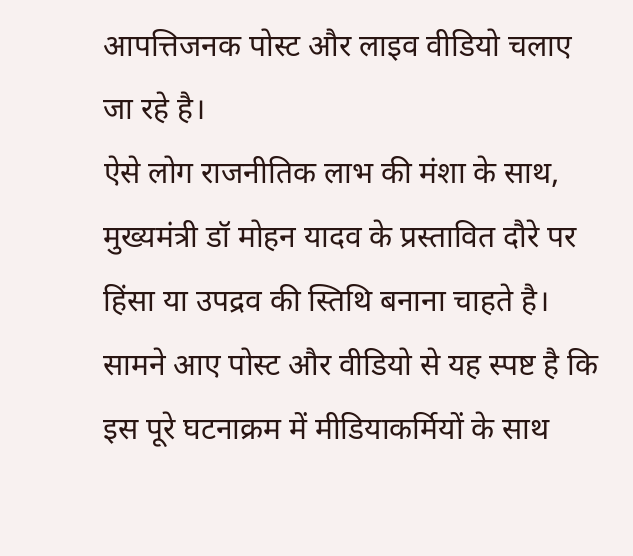आपत्तिजनक पोस्ट और लाइव वीडियो चलाए जा रहे है।
ऐसे लोग राजनीतिक लाभ की मंशा के साथ, मुख्यमंत्री डॉ मोहन यादव के प्रस्तावित दौरे पर हिंसा या उपद्रव की स्तिथि बनाना चाहते है। सामने आए पोस्ट और वीडियो से यह स्पष्ट है कि इस पूरे घटनाक्रम में मीडियाकर्मियों के साथ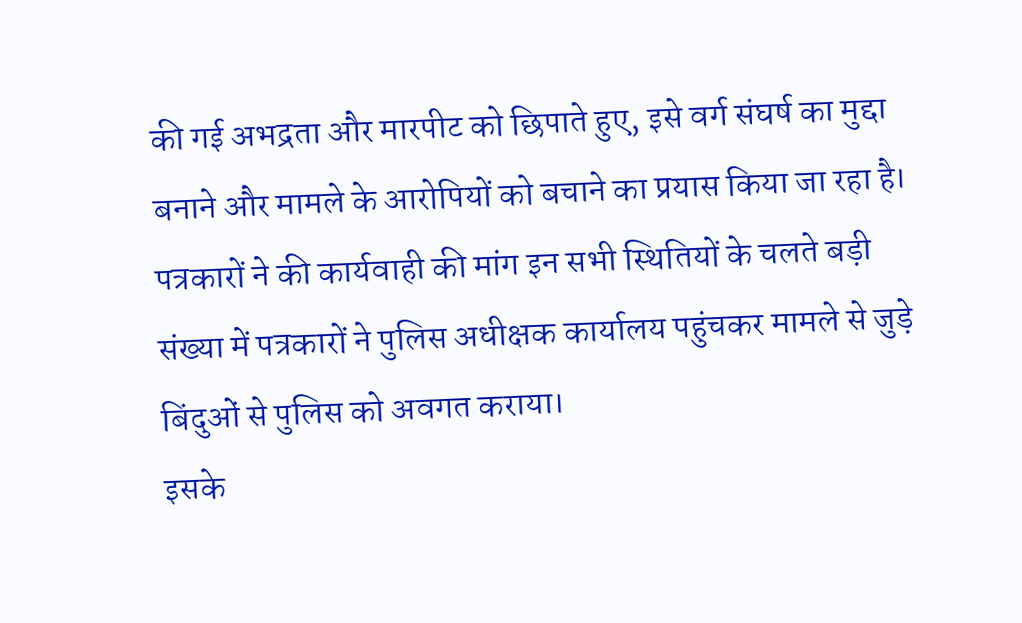की गई अभद्रता और मारपीट को छिपाते हुए, इसे वर्ग संघर्ष का मुद्दा बनाने और मामले के आरोपियों को बचाने का प्रयास किया जा रहा है।
पत्रकारों ने की कार्यवाही की मांग इन सभी स्थितियों के चलते बड़ी संख्या में पत्रकारों ने पुलिस अधीक्षक कार्यालय पहुंचकर मामले से जुड़े बिंदुओं से पुलिस को अवगत कराया।
इसके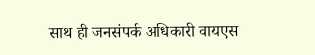साथ ही जनसंपर्क अधिकारी वायएस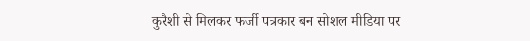कुरैशी से मिलकर फर्जी पत्रकार बन सोशल मीडिया पर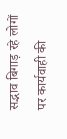सद्भाव बिगाड़ रहे लोगों पर कार्यवाही की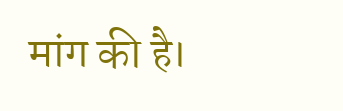मांग की है।